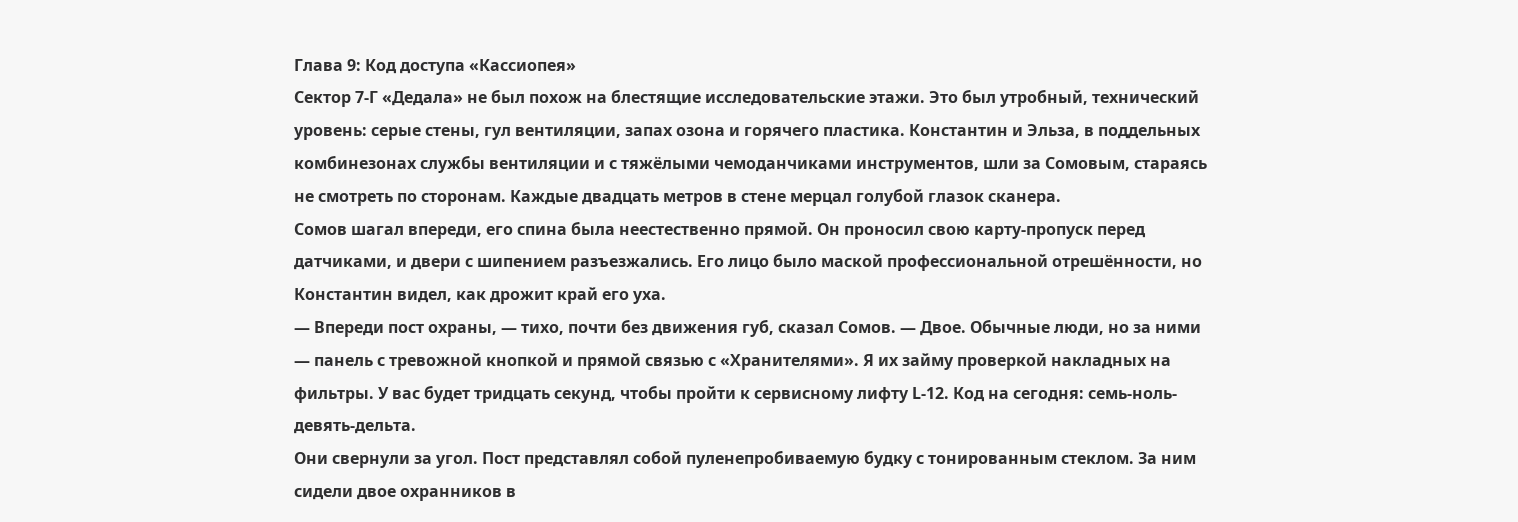Глава 9: Код доступа «Кассиопея»
Сектор 7-Г «Дедала» не был похож на блестящие исследовательские этажи. Это был утробный, технический уровень: серые стены, гул вентиляции, запах озона и горячего пластика. Константин и Эльза, в поддельных комбинезонах службы вентиляции и с тяжёлыми чемоданчиками инструментов, шли за Сомовым, стараясь не смотреть по сторонам. Каждые двадцать метров в стене мерцал голубой глазок сканера.
Сомов шагал впереди, его спина была неестественно прямой. Он проносил свою карту-пропуск перед датчиками, и двери с шипением разъезжались. Его лицо было маской профессиональной отрешённости, но Константин видел, как дрожит край его уха.
— Впереди пост охраны, — тихо, почти без движения губ, сказал Сомов. — Двое. Обычные люди, но за ними — панель с тревожной кнопкой и прямой связью с «Хранителями». Я их займу проверкой накладных на фильтры. У вас будет тридцать секунд, чтобы пройти к сервисному лифту L-12. Код на сегодня: семь-ноль-девять-дельта.
Они свернули за угол. Пост представлял собой пуленепробиваемую будку с тонированным стеклом. За ним сидели двое охранников в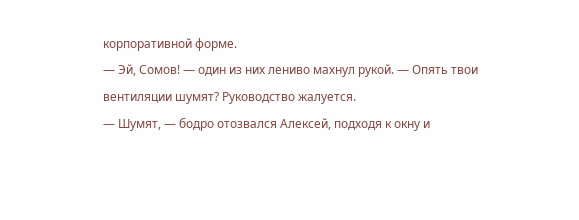корпоративной форме.
— Эй, Сомов! — один из них лениво махнул рукой. — Опять твои вентиляции шумят? Руководство жалуется.
— Шумят, — бодро отозвался Алексей, подходя к окну и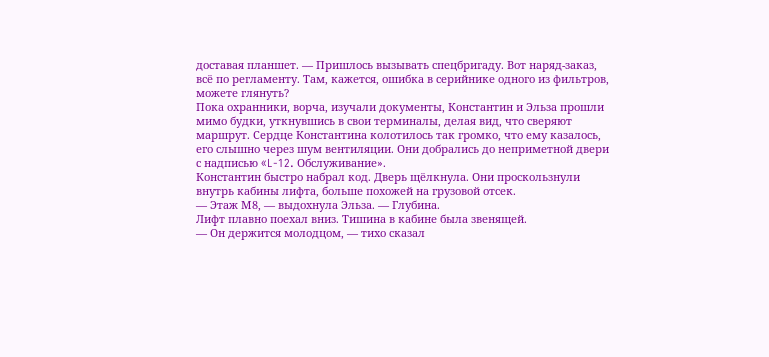доставая планшет. — Пришлось вызывать спецбригаду. Вот наряд-заказ, всё по регламенту. Там, кажется, ошибка в серийнике одного из фильтров, можете глянуть?
Пока охранники, ворча, изучали документы, Константин и Эльза прошли мимо будки, уткнувшись в свои терминалы, делая вид, что сверяют маршрут. Сердце Константина колотилось так громко, что ему казалось, его слышно через шум вентиляции. Они добрались до неприметной двери с надписью «L-12. Обслуживание».
Константин быстро набрал код. Дверь щёлкнула. Они проскользнули внутрь кабины лифта, больше похожей на грузовой отсек.
— Этаж М8, — выдохнула Эльза. — Глубина.
Лифт плавно поехал вниз. Тишина в кабине была звенящей.
— Он держится молодцом, — тихо сказал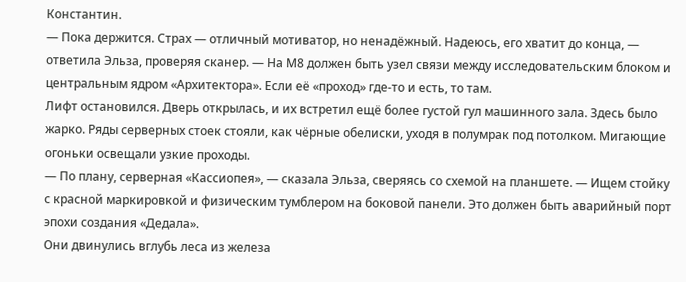Константин.
— Пока держится. Страх — отличный мотиватор, но ненадёжный. Надеюсь, его хватит до конца, — ответила Эльза, проверяя сканер. — На М8 должен быть узел связи между исследовательским блоком и центральным ядром «Архитектора». Если её «проход» где-то и есть, то там.
Лифт остановился. Дверь открылась, и их встретил ещё более густой гул машинного зала. Здесь было жарко. Ряды серверных стоек стояли, как чёрные обелиски, уходя в полумрак под потолком. Мигающие огоньки освещали узкие проходы.
— По плану, серверная «Кассиопея», — сказала Эльза, сверяясь со схемой на планшете. — Ищем стойку с красной маркировкой и физическим тумблером на боковой панели. Это должен быть аварийный порт эпохи создания «Дедала».
Они двинулись вглубь леса из железа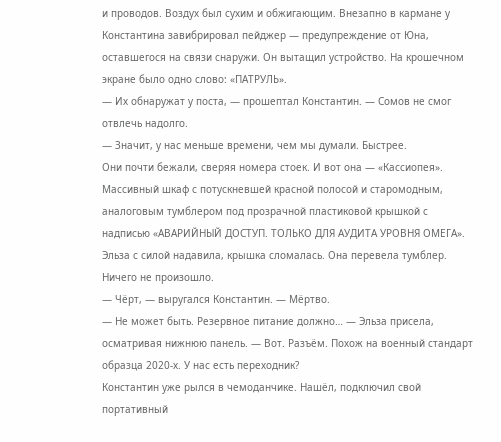и проводов. Воздух был сухим и обжигающим. Внезапно в кармане у Константина завибрировал пейджер — предупреждение от Юна, оставшегося на связи снаружи. Он вытащил устройство. На крошечном экране было одно слово: «ПАТРУЛЬ».
— Их обнаружат у поста, — прошептал Константин. — Сомов не смог отвлечь надолго.
— Значит, у нас меньше времени, чем мы думали. Быстрее.
Они почти бежали, сверяя номера стоек. И вот она — «Кассиопея». Массивный шкаф с потускневшей красной полосой и старомодным, аналоговым тумблером под прозрачной пластиковой крышкой с надписью «АВАРИЙНЫЙ ДОСТУП. ТОЛЬКО ДЛЯ АУДИТА УРОВНЯ ОМЕГА».
Эльза с силой надавила, крышка сломалась. Она перевела тумблер.
Ничего не произошло.
— Чёрт, — выругался Константин. — Мёртво.
— Не может быть. Резервное питание должно… — Эльза присела, осматривая нижнюю панель. — Вот. Разъём. Похож на военный стандарт образца 2020-х. У нас есть переходник?
Константин уже рылся в чемоданчике. Нашёл, подключил свой портативный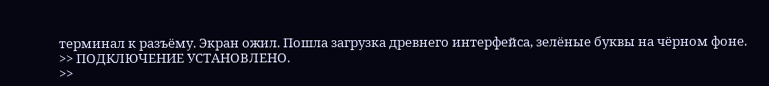терминал к разъёму. Экран ожил. Пошла загрузка древнего интерфейса, зелёные буквы на чёрном фоне.
>> ПОДКЛЮЧЕНИЕ УСТАНОВЛЕНО.
>>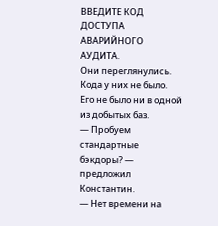ВВЕДИТЕ КОД ДОСТУПА АВАРИЙНОГО АУДИТА.
Они переглянулись. Кода у них не было. Его не было ни в одной из добытых баз.
— Пробуем стандартные бэкдоры? — предложил Константин.
— Нет времени на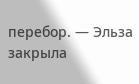перебор. — Эльза закрыла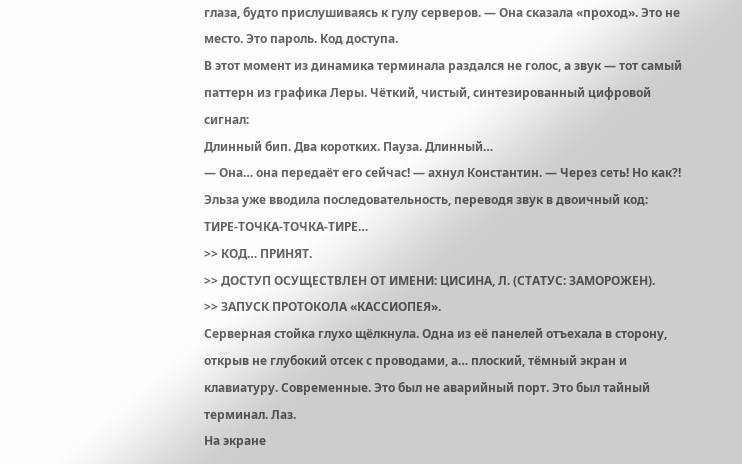глаза, будто прислушиваясь к гулу серверов. — Она сказала «проход». Это не место. Это пароль. Код доступа.
В этот момент из динамика терминала раздался не голос, а звук — тот самый паттерн из графика Леры. Чёткий, чистый, синтезированный цифровой сигнал:
Длинный бип. Два коротких. Пауза. Длинный…
— Она… она передаёт его сейчас! — ахнул Константин. — Через сеть! Но как?!
Эльза уже вводила последовательность, переводя звук в двоичный код: ТИРЕ-ТОЧКА-ТОЧКА-ТИРЕ…
>> КОД… ПРИНЯТ.
>> ДОСТУП ОСУЩЕСТВЛЕН ОТ ИМЕНИ: ЦИСИНА, Л. (СТАТУС: ЗАМОРОЖЕН).
>> ЗАПУСК ПРОТОКОЛА «КАССИОПЕЯ».
Серверная стойка глухо щёлкнула. Одна из её панелей отъехала в сторону, открыв не глубокий отсек с проводами, а… плоский, тёмный экран и клавиатуру. Современные. Это был не аварийный порт. Это был тайный терминал. Лаз.
На экране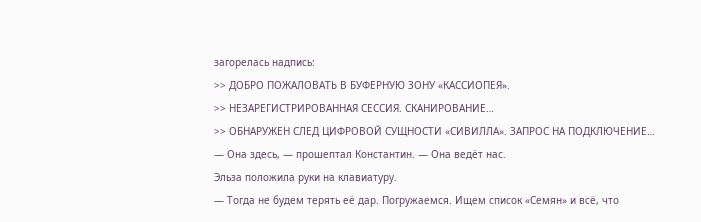загорелась надпись:
>> ДОБРО ПОЖАЛОВАТЬ В БУФЕРНУЮ ЗОНУ «КАССИОПЕЯ».
>> НЕЗАРЕГИСТРИРОВАННАЯ СЕССИЯ. СКАНИРОВАНИЕ…
>> ОБНАРУЖЕН СЛЕД ЦИФРОВОЙ СУЩНОСТИ «СИВИЛЛА». ЗАПРОС НА ПОДКЛЮЧЕНИЕ…
— Она здесь, — прошептал Константин. — Она ведёт нас.
Эльза положила руки на клавиатуру.
— Тогда не будем терять её дар. Погружаемся. Ищем список «Семян» и всё, что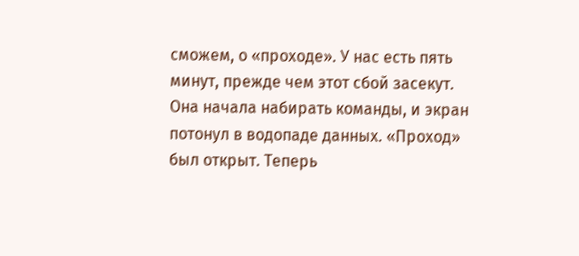сможем, о «проходе». У нас есть пять минут, прежде чем этот сбой засекут.
Она начала набирать команды, и экран потонул в водопаде данных. «Проход» был открыт. Теперь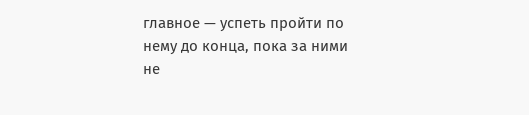главное — успеть пройти по нему до конца, пока за ними не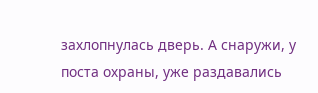захлопнулась дверь. А снаружи, у поста охраны, уже раздавались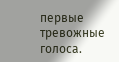первые тревожные голоса.